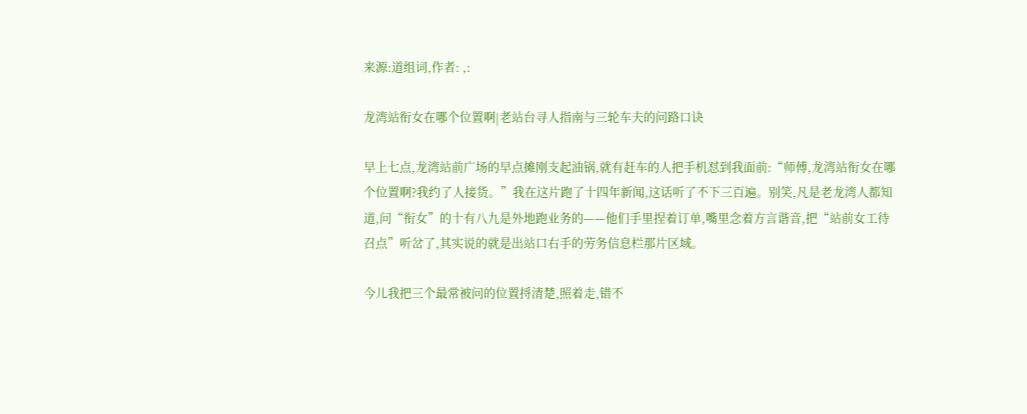来源:道组词,作者: ,:

龙湾站衔女在哪个位置啊|老站台寻人指南与三轮车夫的问路口诀

早上七点,龙湾站前广场的早点摊刚支起油锅,就有赶车的人把手机怼到我面前:“师傅,龙湾站衔女在哪个位置啊?我约了人接货。”我在这片跑了十四年新闻,这话听了不下三百遍。别笑,凡是老龙湾人都知道,问“衔女”的十有八九是外地跑业务的——他们手里捏着订单,嘴里念着方言谐音,把“站前女工待召点”听岔了,其实说的就是出站口右手的劳务信息栏那片区域。

今儿我把三个最常被问的位置捋清楚,照着走,错不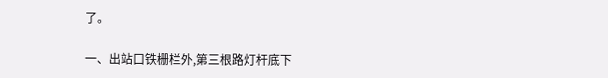了。

一、出站口铁栅栏外,第三根路灯杆底下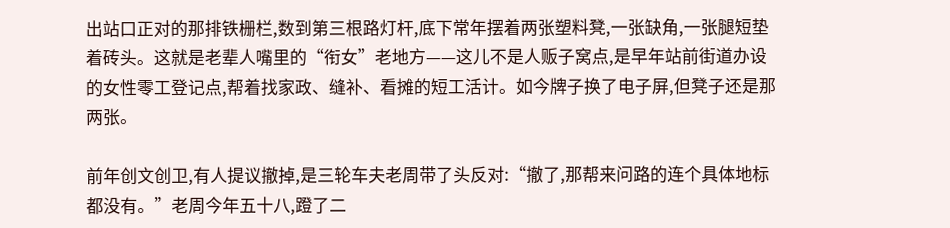出站口正对的那排铁栅栏,数到第三根路灯杆,底下常年摆着两张塑料凳,一张缺角,一张腿短垫着砖头。这就是老辈人嘴里的“衔女”老地方——这儿不是人贩子窝点,是早年站前街道办设的女性零工登记点,帮着找家政、缝补、看摊的短工活计。如今牌子换了电子屏,但凳子还是那两张。

前年创文创卫,有人提议撤掉,是三轮车夫老周带了头反对:“撤了,那帮来问路的连个具体地标都没有。”老周今年五十八,蹬了二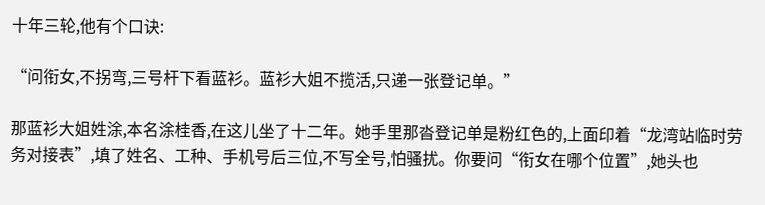十年三轮,他有个口诀:

“问衔女,不拐弯,三号杆下看蓝衫。蓝衫大姐不揽活,只递一张登记单。”

那蓝衫大姐姓涂,本名涂桂香,在这儿坐了十二年。她手里那沓登记单是粉红色的,上面印着“龙湾站临时劳务对接表”,填了姓名、工种、手机号后三位,不写全号,怕骚扰。你要问“衔女在哪个位置”,她头也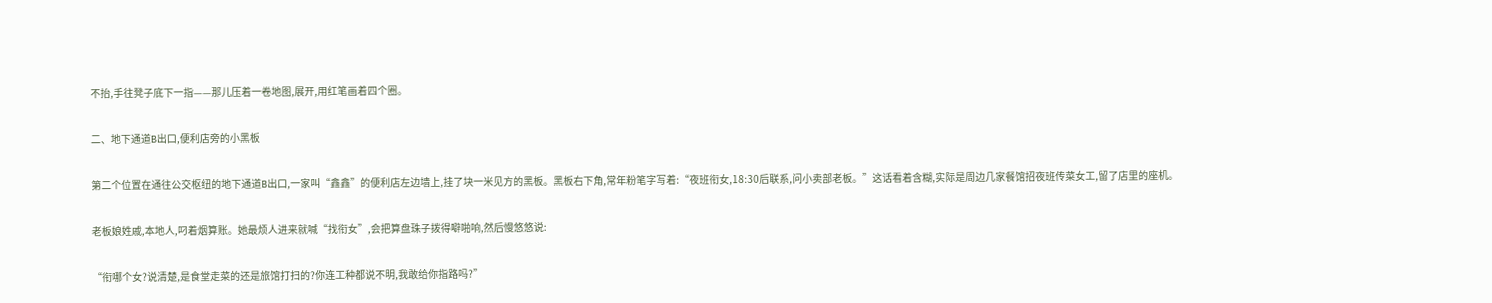不抬,手往凳子底下一指——那儿压着一卷地图,展开,用红笔画着四个圈。

二、地下通道B出口,便利店旁的小黑板

第二个位置在通往公交枢纽的地下通道B出口,一家叫“鑫鑫”的便利店左边墙上,挂了块一米见方的黑板。黑板右下角,常年粉笔字写着:“夜班衔女,18:30后联系,问小卖部老板。”这话看着含糊,实际是周边几家餐馆招夜班传菜女工,留了店里的座机。

老板娘姓戚,本地人,叼着烟算账。她最烦人进来就喊“找衔女”,会把算盘珠子拨得噼啪响,然后慢悠悠说:

“衔哪个女?说清楚,是食堂走菜的还是旅馆打扫的?你连工种都说不明,我敢给你指路吗?”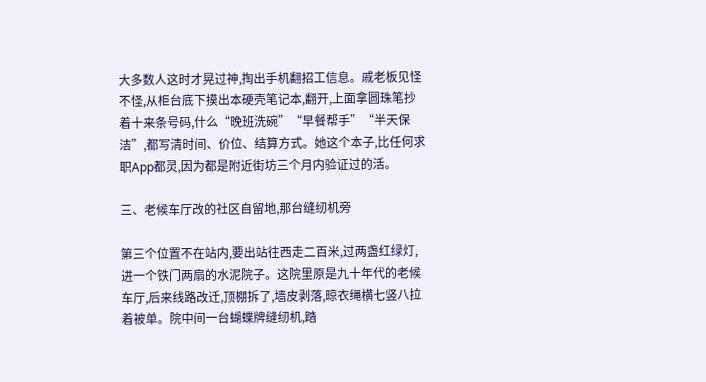大多数人这时才晃过神,掏出手机翻招工信息。戚老板见怪不怪,从柜台底下摸出本硬壳笔记本,翻开,上面拿圆珠笔抄着十来条号码,什么“晚班洗碗”“早餐帮手”“半天保洁”,都写清时间、价位、结算方式。她这个本子,比任何求职App都灵,因为都是附近街坊三个月内验证过的活。

三、老候车厅改的社区自留地,那台缝纫机旁

第三个位置不在站内,要出站往西走二百米,过两盏红绿灯,进一个铁门两扇的水泥院子。这院里原是九十年代的老候车厅,后来线路改迁,顶棚拆了,墙皮剥落,晾衣绳横七竖八拉着被单。院中间一台蝴蝶牌缝纫机,踏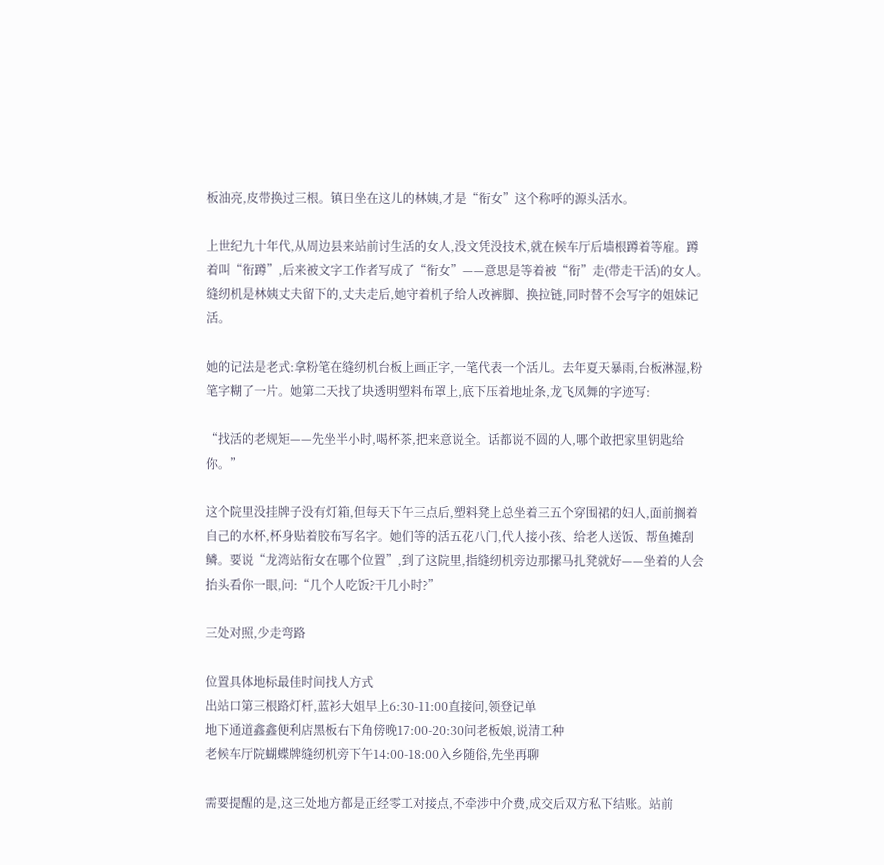板油亮,皮带换过三根。镇日坐在这儿的林姨,才是“衔女”这个称呼的源头活水。

上世纪九十年代,从周边县来站前讨生活的女人,没文凭没技术,就在候车厅后墙根蹲着等雇。蹲着叫“衔蹲”,后来被文字工作者写成了“衔女”——意思是等着被“衔”走(带走干活)的女人。缝纫机是林姨丈夫留下的,丈夫走后,她守着机子给人改裤脚、换拉链,同时替不会写字的姐妹记活。

她的记法是老式:拿粉笔在缝纫机台板上画正字,一笔代表一个活儿。去年夏天暴雨,台板淋湿,粉笔字糊了一片。她第二天找了块透明塑料布罩上,底下压着地址条,龙飞凤舞的字迹写:

“找活的老规矩——先坐半小时,喝杯茶,把来意说全。话都说不圆的人,哪个敢把家里钥匙给你。”

这个院里没挂牌子没有灯箱,但每天下午三点后,塑料凳上总坐着三五个穿围裙的妇人,面前搁着自己的水杯,杯身贴着胶布写名字。她们等的活五花八门,代人接小孩、给老人送饭、帮鱼摊刮鳞。要说“龙湾站衔女在哪个位置”,到了这院里,指缝纫机旁边那摞马扎凳就好——坐着的人会抬头看你一眼,问:“几个人吃饭?干几小时?”

三处对照,少走弯路

位置具体地标最佳时间找人方式
出站口第三根路灯杆,蓝衫大姐早上6:30-11:00直接问,领登记单
地下通道鑫鑫便利店黑板右下角傍晚17:00-20:30问老板娘,说清工种
老候车厅院蝴蝶牌缝纫机旁下午14:00-18:00入乡随俗,先坐再聊

需要提醒的是,这三处地方都是正经零工对接点,不牵涉中介费,成交后双方私下结账。站前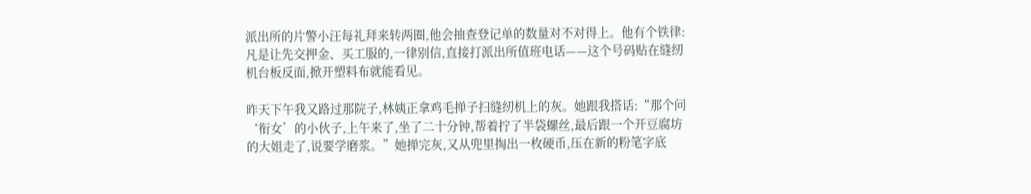派出所的片警小汪每礼拜来转两圈,他会抽查登记单的数量对不对得上。他有个铁律:凡是让先交押金、买工服的,一律别信,直接打派出所值班电话——这个号码贴在缝纫机台板反面,掀开塑料布就能看见。

昨天下午我又路过那院子,林姨正拿鸡毛掸子扫缝纫机上的灰。她跟我搭话:“那个问‘衔女’的小伙子,上午来了,坐了二十分钟,帮着拧了半袋螺丝,最后跟一个开豆腐坊的大姐走了,说要学磨浆。”她掸完灰,又从兜里掏出一枚硬币,压在新的粉笔字底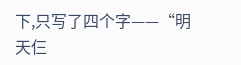下,只写了四个字——“明天仨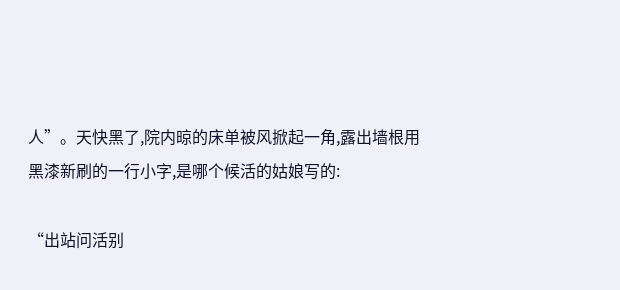人”。天快黑了,院内晾的床单被风掀起一角,露出墙根用黑漆新刷的一行小字,是哪个候活的姑娘写的:

“出站问活别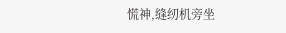慌神,缝纫机旁坐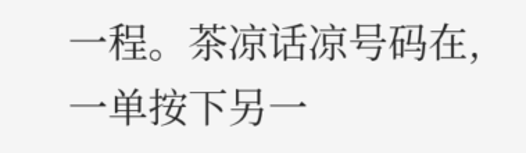一程。茶凉话凉号码在,一单按下另一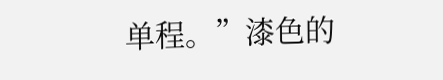单程。”漆色的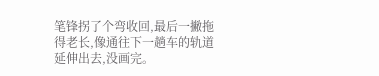笔锋拐了个弯收回,最后一撇拖得老长,像通往下一趟车的轨道延伸出去,没画完。